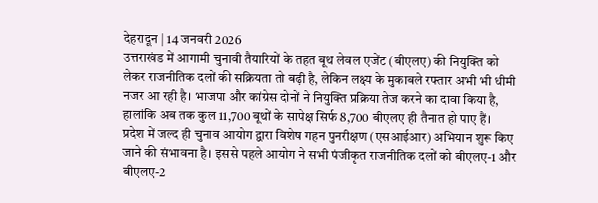देहरादून | 14 जनवरी 2026
उत्तराखंड में आगामी चुनावी तैयारियों के तहत बूथ लेवल एजेंट (बीएलए) की नियुक्ति को लेकर राजनीतिक दलों की सक्रियता तो बढ़ी है, लेकिन लक्ष्य के मुकाबले रफ्तार अभी भी धीमी नजर आ रही है। भाजपा और कांग्रेस दोनों ने नियुक्ति प्रक्रिया तेज करने का दावा किया है, हालांकि अब तक कुल 11,700 बूथों के सापेक्ष सिर्फ 8,700 बीएलए ही तैनात हो पाए हैं।
प्रदेश में जल्द ही चुनाव आयोग द्वारा विशेष गहन पुनरीक्षण (एसआईआर) अभियान शुरू किए जाने की संभावना है। इससे पहले आयोग ने सभी पंजीकृत राजनीतिक दलों को बीएलए-1 और बीएलए-2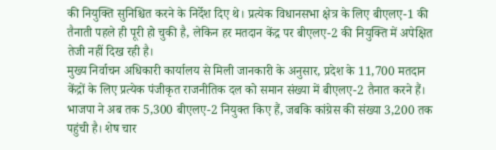की नियुक्ति सुनिश्चित करने के निर्देश दिए थे। प्रत्येक विधानसभा क्षेत्र के लिए बीएलए-1 की तैनाती पहले ही पूरी हो चुकी है, लेकिन हर मतदान केंद्र पर बीएलए-2 की नियुक्ति में अपेक्षित तेजी नहीं दिख रही है।
मुख्य निर्वाचन अधिकारी कार्यालय से मिली जानकारी के अनुसार, प्रदेश के 11,700 मतदान केंद्रों के लिए प्रत्येक पंजीकृत राजनीतिक दल को समान संख्या में बीएलए-2 तैनात करने हैं। भाजपा ने अब तक 5,300 बीएलए-2 नियुक्त किए हैं, जबकि कांग्रेस की संख्या 3,200 तक पहुंची है। शेष चार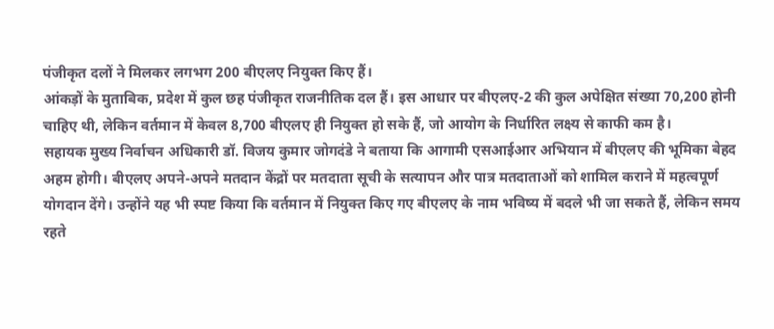पंजीकृत दलों ने मिलकर लगभग 200 बीएलए नियुक्त किए हैं।
आंकड़ों के मुताबिक, प्रदेश में कुल छह पंजीकृत राजनीतिक दल हैं। इस आधार पर बीएलए-2 की कुल अपेक्षित संख्या 70,200 होनी चाहिए थी, लेकिन वर्तमान में केवल 8,700 बीएलए ही नियुक्त हो सके हैं, जो आयोग के निर्धारित लक्ष्य से काफी कम है।
सहायक मुख्य निर्वाचन अधिकारी डॉ. विजय कुमार जोगदंडे ने बताया कि आगामी एसआईआर अभियान में बीएलए की भूमिका बेहद अहम होगी। बीएलए अपने-अपने मतदान केंद्रों पर मतदाता सूची के सत्यापन और पात्र मतदाताओं को शामिल कराने में महत्वपूर्ण योगदान देंगे। उन्होंने यह भी स्पष्ट किया कि वर्तमान में नियुक्त किए गए बीएलए के नाम भविष्य में बदले भी जा सकते हैं, लेकिन समय रहते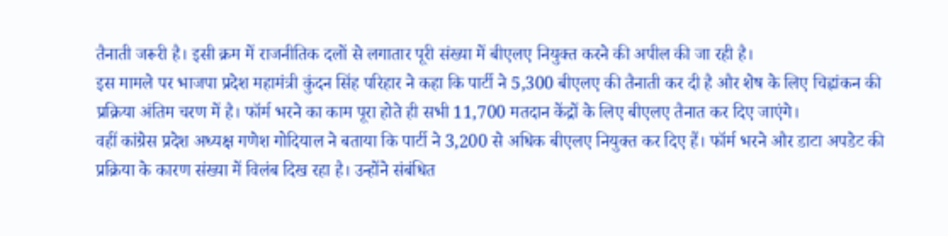तैनाती जरूरी है। इसी क्रम में राजनीतिक दलों से लगातार पूरी संख्या में बीएलए नियुक्त करने की अपील की जा रही है।
इस मामले पर भाजपा प्रदेश महामंत्री कुंदन सिंह परिहार ने कहा कि पार्टी ने 5,300 बीएलए की तैनाती कर दी है और शेष के लिए चिह्नांकन की प्रक्रिया अंतिम चरण में है। फॉर्म भरने का काम पूरा होते ही सभी 11,700 मतदान केंद्रों के लिए बीएलए तैनात कर दिए जाएंगे।
वहीं कांग्रेस प्रदेश अध्यक्ष गणेश गोदियाल ने बताया कि पार्टी ने 3,200 से अधिक बीएलए नियुक्त कर दिए हैं। फॉर्म भरने और डाटा अपडेट की प्रक्रिया के कारण संख्या में विलंब दिख रहा है। उन्होंने संबंधित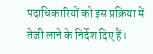पदाधिकारियों को इस प्रक्रिया में तेजी लाने के निर्देश दिए हैं।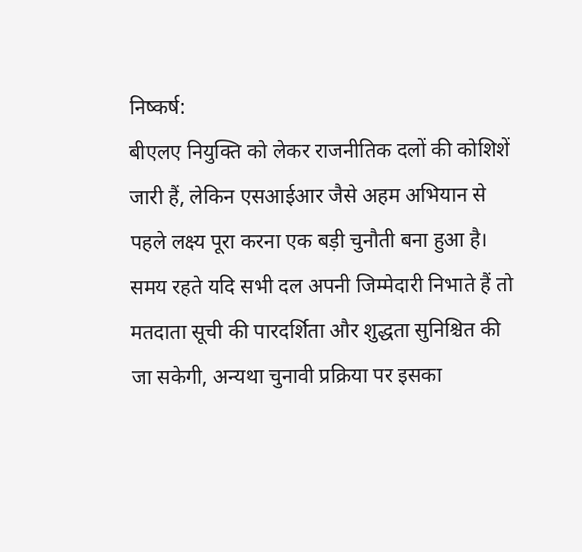निष्कर्ष:
बीएलए नियुक्ति को लेकर राजनीतिक दलों की कोशिशें जारी हैं, लेकिन एसआईआर जैसे अहम अभियान से पहले लक्ष्य पूरा करना एक बड़ी चुनौती बना हुआ है। समय रहते यदि सभी दल अपनी जिम्मेदारी निभाते हैं तो मतदाता सूची की पारदर्शिता और शुद्धता सुनिश्चित की जा सकेगी, अन्यथा चुनावी प्रक्रिया पर इसका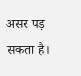असर पड़ सकता है।